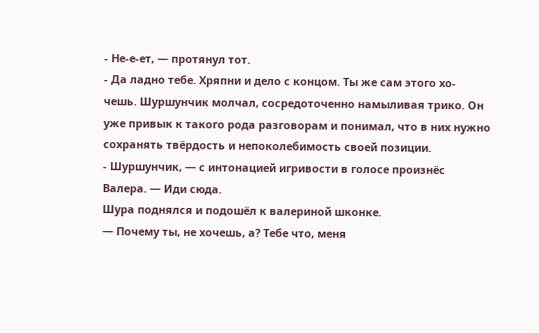- Не-е-ет, — протянул тот.
- Да ладно тебе. Хряпни и дело с концом. Ты же сам этого хо-
чешь. Шуршунчик молчал, сосредоточенно намыливая трико. Он
уже привык к такого рода разговорам и понимал, что в них нужно
сохранять твёрдость и непоколебимость своей позиции.
- Шуршунчик, — с интонацией игривости в голосе произнёс
Валера. — Иди сюда.
Шура поднялся и подошёл к валериной шконке.
— Почему ты, не хочешь, а? Тебе что, меня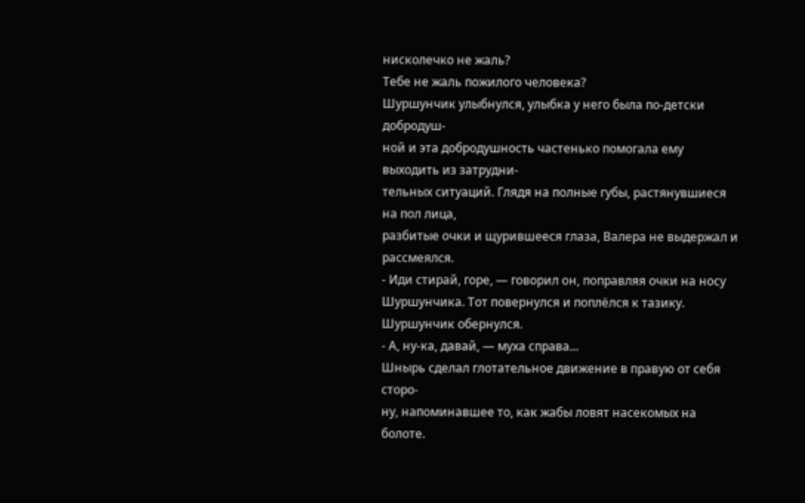нисколечко не жаль?
Тебе не жаль пожилого человека?
Шуршунчик улыбнулся, улыбка у него была по-детски добродуш-
ной и эта добродушность частенько помогала ему выходить из затрудни-
тельных ситуаций. Глядя на полные губы, растянувшиеся на пол лица,
разбитые очки и щурившееся глаза, Валера не выдержал и рассмеялся.
- Иди стирай, горе, — говорил он, поправляя очки на носу
Шуршунчика. Тот повернулся и поплёлся к тазику.
Шуршунчик обернулся.
- А, ну-ка, давай, — муха справа...
Шнырь сделал глотательное движение в правую от себя сторо-
ну, напоминавшее то, как жабы ловят насекомых на болоте.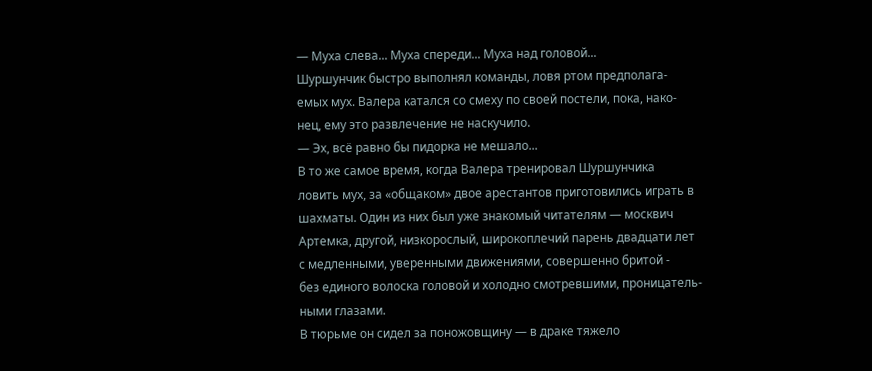— Муха слева... Муха спереди... Муха над головой...
Шуршунчик быстро выполнял команды, ловя ртом предполага-
емых мух. Валера катался со смеху по своей постели, пока, нако-
нец, ему это развлечение не наскучило.
— Эх, всё равно бы пидорка не мешало...
В то же самое время, когда Валера тренировал Шуршунчика
ловить мух, за «общаком» двое арестантов приготовились играть в
шахматы. Один из них был уже знакомый читателям — москвич
Артемка, другой, низкорослый, широкоплечий парень двадцати лет
с медленными, уверенными движениями, совершенно бритой -
без единого волоска головой и холодно смотревшими, проницатель-
ными глазами.
В тюрьме он сидел за поножовщину — в драке тяжело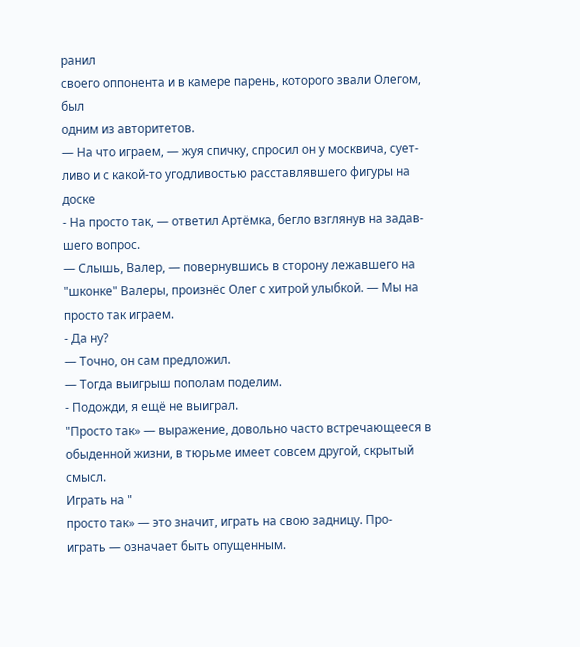ранил
своего оппонента и в камере парень, которого звали Олегом, был
одним из авторитетов.
— На что играем, — жуя спичку, спросил он у москвича, сует-
ливо и с какой-то угодливостью расставлявшего фигуры на доске
- На просто так, — ответил Артёмка, бегло взглянув на задав-
шего вопрос.
— Слышь, Валер, — повернувшись в сторону лежавшего на
"шконке" Валеры, произнёс Олег с хитрой улыбкой. — Мы на
просто так играем.
- Да ну?
— Точно, он сам предложил.
— Тогда выигрыш пополам поделим.
- Подожди, я ещё не выиграл.
"Просто так» — выражение, довольно часто встречающееся в
обыденной жизни, в тюрьме имеет совсем другой, скрытый смысл.
Играть на "
просто так» — это значит, играть на свою задницу. Про-
играть — означает быть опущенным.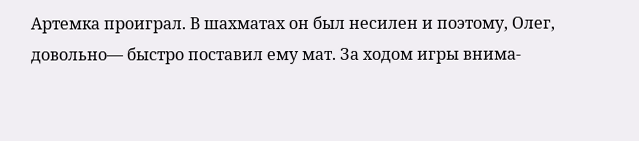Артемка проиграл. В шахматах он был несилен и поэтому, Олег,
довольно— быстро поставил ему мат. За ходом игры внима-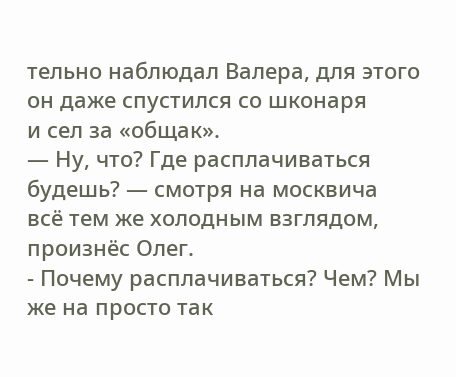тельно наблюдал Валера, для этого он даже спустился со шконаря
и сел за «общак».
— Ну, что? Где расплачиваться будешь? — смотря на москвича
всё тем же холодным взглядом, произнёс Олег.
- Почему расплачиваться? Чем? Мы же на просто так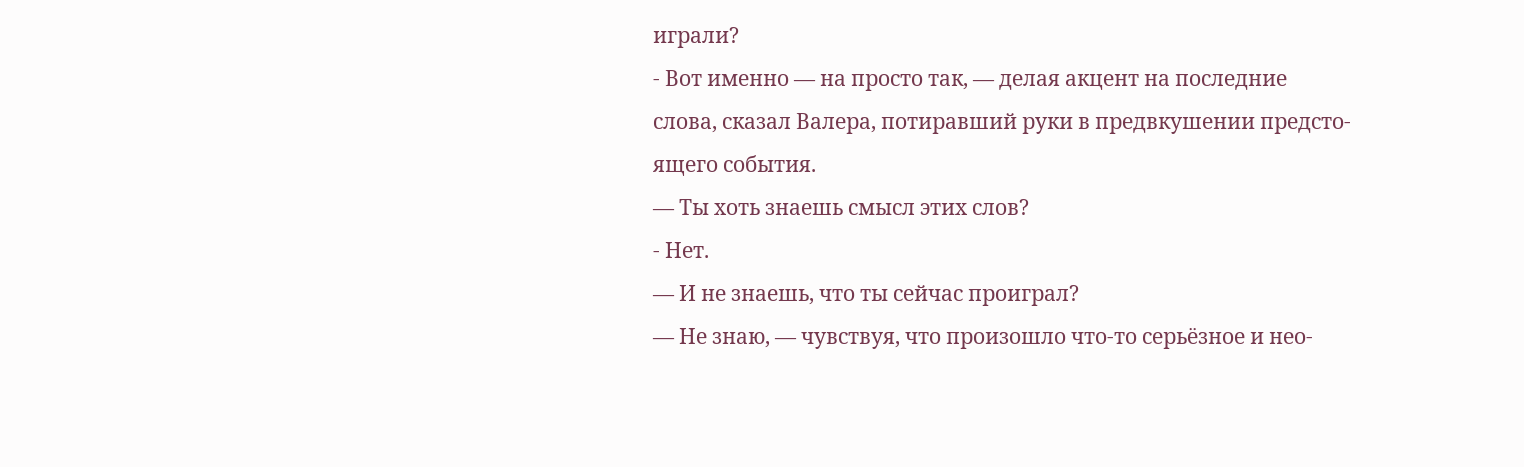играли?
- Вот именно — на просто так, — делая акцент на последние
слова, сказал Валера, потиравший руки в предвкушении предсто-
ящего события.
— Ты хоть знаешь смысл этих слов?
- Нет.
— И не знаешь, что ты сейчас проиграл?
— Не знаю, — чувствуя, что произошло что-то серьёзное и нео-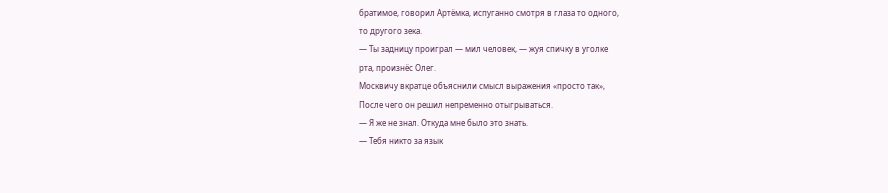братимое, говорил Артёмка, испуганно смотря в глаза то одного,
то другого зека.
— Ты задницу проиграл — мил человек, — жуя спичку в уголке
рта, произнёс Олег.
Москвичу вкратце объяснили смысл выражения «просто так»,
После чего он решил непременно отыгрываться.
— Я же не знал. Откуда мне было это знать.
— Тебя никто за язык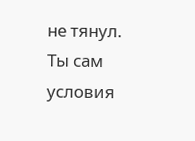не тянул. Ты сам условия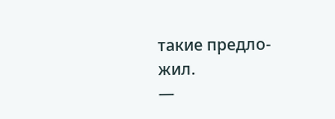такие предло-
жил.
—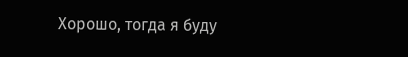Хорошо, тогда я буду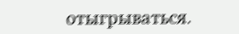отыгрываться.